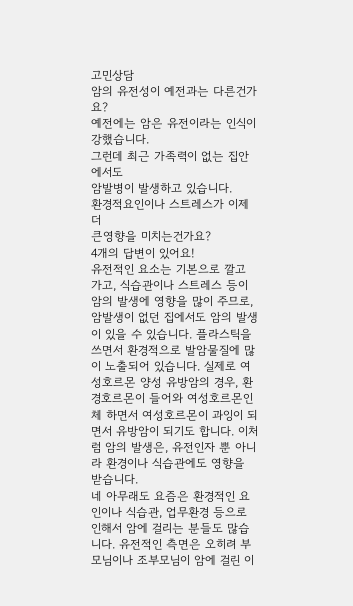고민상담
암의 유전성이 예전과는 다른건가요?
예전에는 암은 유전이라는 인식이 강했습니다.
그런데 최근 가족력이 없는 집안에서도
암발병이 발생하고 있습니다.
환경적요인이나 스트레스가 이제 더
큰영향을 미치는건가요?
4개의 답변이 있어요!
유전적인 요소는 기본으로 깔고 가고, 식습관이나 스트레스 등이 암의 발생에 영향을 많이 주므로, 암발생이 없던 집에서도 암의 발생이 있을 수 있습니다. 플라스틱을 쓰면서 환경적으로 발암물질에 많이 노출되어 있습니다. 실제로 여성호르몬 양성 유방암의 경우, 환경호르몬이 들어와 여성호르몬인체 하면서 여성호르몬이 과잉이 되면서 유방암이 되기도 합니다. 이처럼 암의 발생은, 유전인자 뿐 아니라 환경이나 식습관에도 영향을 받습니다.
네 아무래도 요즘은 환경적인 요인이나 식습관, 업무환경 등으로 인해서 암에 걸리는 분들도 많습니다. 유전적인 측면은 오히려 부모님이나 조부모님이 암에 걸린 이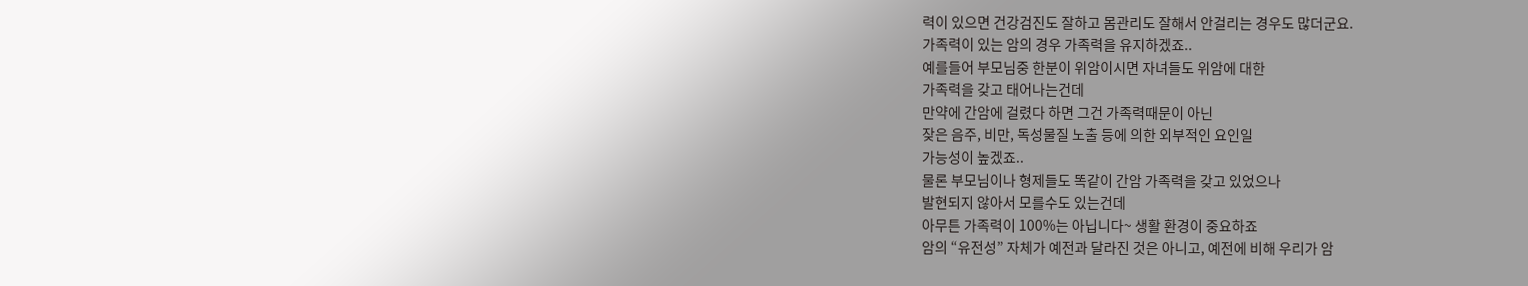력이 있으면 건강검진도 잘하고 몸관리도 잘해서 안걸리는 경우도 많더군요.
가족력이 있는 암의 경우 가족력을 유지하겠죠..
예를들어 부모님중 한분이 위암이시면 자녀들도 위암에 대한
가족력을 갖고 태어나는건데
만약에 간암에 걸렸다 하면 그건 가족력때문이 아닌
잦은 음주, 비만, 독성물질 노출 등에 의한 외부적인 요인일
가능성이 높겠죠..
물론 부모님이나 형제들도 똑같이 간암 가족력을 갖고 있었으나
발현되지 않아서 모를수도 있는건데
아무튼 가족력이 100%는 아닙니다~ 생활 환경이 중요하죠
암의 “유전성” 자체가 예전과 달라진 것은 아니고, 예전에 비해 우리가 암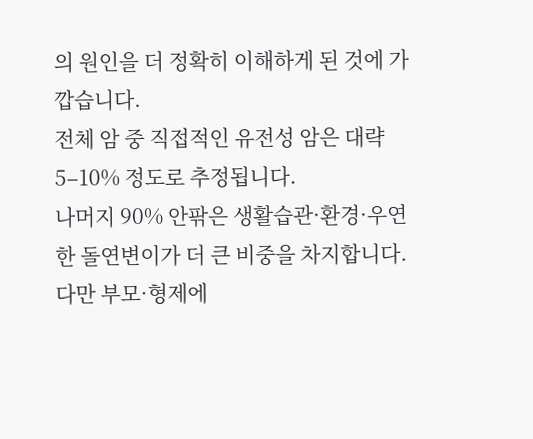의 원인을 더 정확히 이해하게 된 것에 가깝습니다.
전체 암 중 직접적인 유전성 암은 대략 5–10% 정도로 추정됩니다.
나머지 90% 안팎은 생활습관·환경·우연한 돌연변이가 더 큰 비중을 차지합니다.
다만 부모·형제에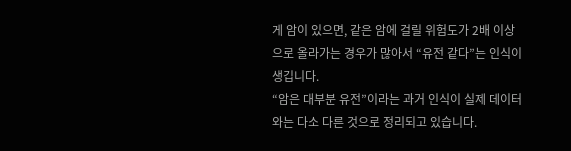게 암이 있으면, 같은 암에 걸릴 위험도가 2배 이상으로 올라가는 경우가 많아서 “유전 같다”는 인식이 생깁니다.
“암은 대부분 유전”이라는 과거 인식이 실제 데이터와는 다소 다른 것으로 정리되고 있습니다.